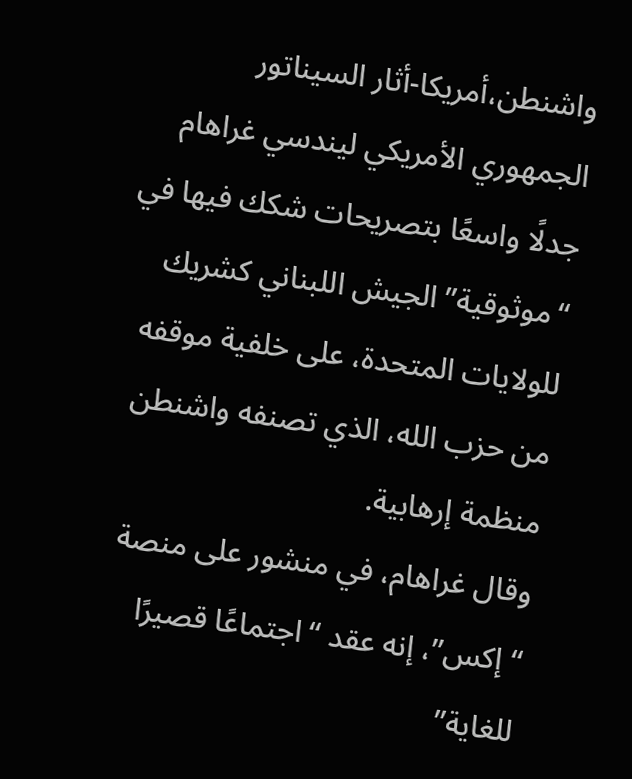واشنطن،أمريكا-أثار السيناتور الجمهوري الأمريكي ليندسي غراهام جدلًا واسعًا بتصريحات شكك فيها في “موثوقية” الجيش اللبناني كشريك للولايات المتحدة، على خلفية موقفه من حزب الله، الذي تصنفه واشنطن منظمة إرهابية.
وقال غراهام، في منشور على منصة “إكس”، إنه عقد “اجتماعًا قصيرًا للغاية”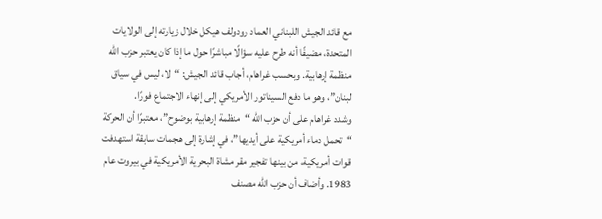مع قائد الجيش اللبناني العماد رودولف هيكل خلال زيارته إلى الولايات المتحدة، مضيفًا أنه طرح عليه سؤالًا مباشرًا حول ما إذا كان يعتبر حزب الله منظمة إرهابية. وبحسب غراهام، أجاب قائد الجيش: “لا، ليس في سياق لبنان”، وهو ما دفع السيناتور الأمريكي إلى إنهاء الاجتماع فورًا.
وشدد غراهام على أن حزب الله “منظمة إرهابية بوضوح”، معتبرًا أن الحركة “تحمل دماء أمريكية على أيديها”، في إشارة إلى هجمات سابقة استهدفت قوات أمريكية، من بينها تفجير مقر مشاة البحرية الأمريكية في بيروت عام 1983. وأضاف أن حزب الله مصنف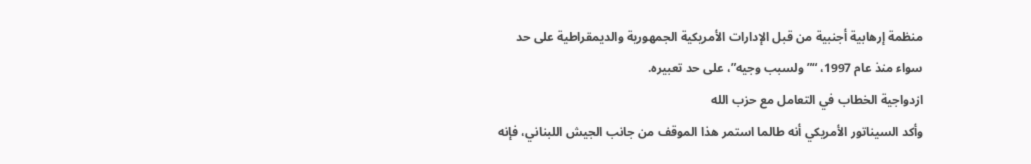منظمة إرهابية أجنبية من قبل الإدارات الأمريكية الجمهورية والديمقراطية على حد سواء منذ عام 1997، “”ولسبب وجيه”، على حد تعبيره.
ازدواجية الخطاب في التعامل مع حزب الله
وأكد السيناتور الأمريكي أنه طالما استمر هذا الموقف من جانب الجيش اللبناني، فإنه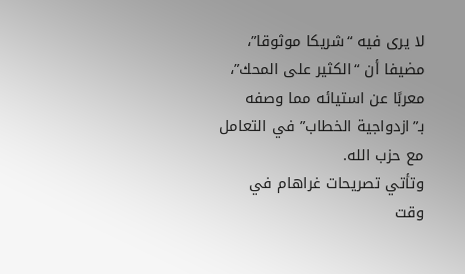لا يرى فيه “شريكا موثوقا”، مضيفا أن “الكثير على المحك”، معربًا عن استيائه مما وصفه بـ”ازدواجية الخطاب” في التعامل مع حزب الله.
وتأتي تصريحات غراهام في وقت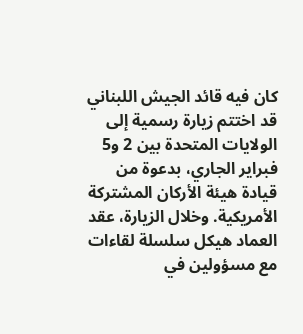كان فيه قائد الجيش اللبناني قد اختتم زيارة رسمية إلى الولايات المتحدة بين 2 و5 فبراير الجاري، بدعوة من قيادة هيئة الأركان المشتركة الأمريكية. وخلال الزيارة، عقد العماد هيكل سلسلة لقاءات مع مسؤولين في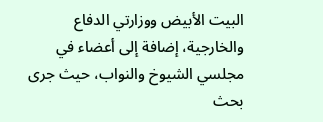البيت الأبيض ووزارتي الدفاع والخارجية، إضافة إلى أعضاء في مجلسي الشيوخ والنواب، حيث جرى بحث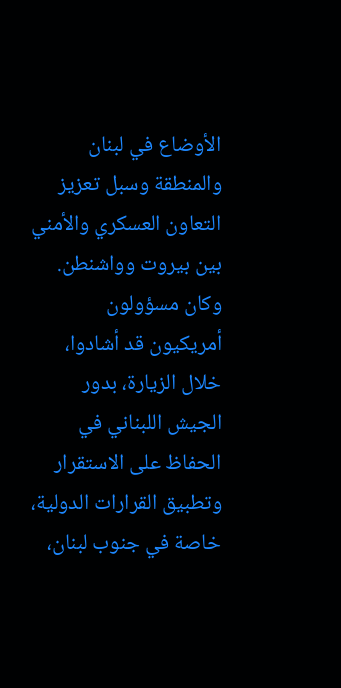الأوضاع في لبنان والمنطقة وسبل تعزيز التعاون العسكري والأمني بين بيروت وواشنطن.
وكان مسؤولون أمريكيون قد أشادوا، خلال الزيارة، بدور الجيش اللبناني في الحفاظ على الاستقرار وتطبيق القرارات الدولية، خاصة في جنوب لبنان،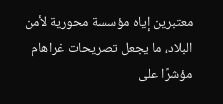معتبرين إياه مؤسسة محورية لأمن البلاد، ما يجعل تصريحات غراهام مؤشرًا على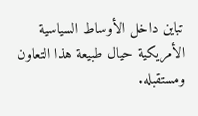تباين داخل الأوساط السياسية الأمريكية حيال طبيعة هذا التعاون ومستقبله.